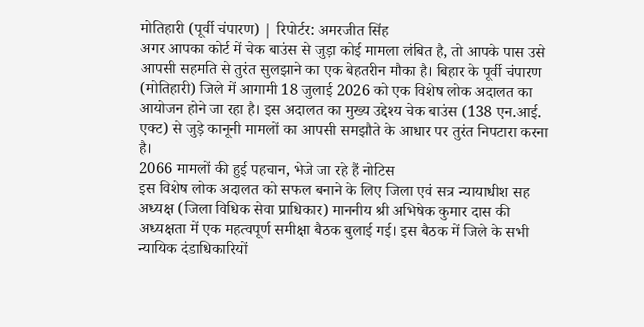मोतिहारी (पूर्वी चंपारण) | रिपोर्टर: अमरजीत सिंह
अगर आपका कोर्ट में चेक बाउंस से जुड़ा कोई मामला लंबित है, तो आपके पास उसे आपसी सहमति से तुरंत सुलझाने का एक बेहतरीन मौका है। बिहार के पूर्वी चंपारण (मोतिहारी) जिले में आगामी 18 जुलाई 2026 को एक विशेष लोक अदालत का आयोजन होने जा रहा है। इस अदालत का मुख्य उद्देश्य चेक बाउंस (138 एन.आई. एक्ट) से जुड़े कानूनी मामलों का आपसी समझौते के आधार पर तुरंत निपटारा करना है।
2066 मामलों की हुई पहचान, भेजे जा रहे हैं नोटिस
इस विशेष लोक अदालत को सफल बनाने के लिए जिला एवं सत्र न्यायाधीश सह अध्यक्ष (जिला विधिक सेवा प्राधिकार) माननीय श्री अभिषेक कुमार दास की अध्यक्षता में एक महत्वपूर्ण समीक्षा बैठक बुलाई गई। इस बैठक में जिले के सभी न्यायिक दंडाधिकारियों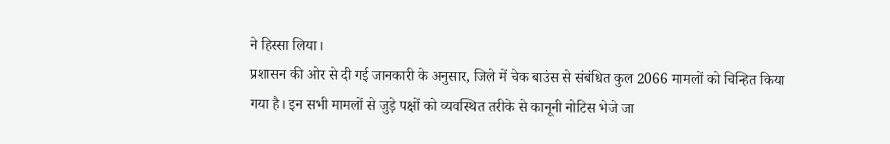ने हिस्सा लिया।
प्रशासन की ओर से दी गई जानकारी के अनुसार, जिले में चेक बाउंस से संबंधित कुल 2066 मामलों को चिन्हित किया गया है। इन सभी मामलों से जुड़े पक्षों को व्यवस्थित तरीके से कानूनी नोटिस भेजे जा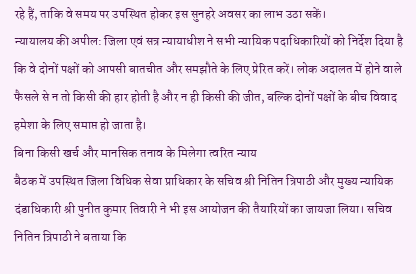रहे हैं, ताकि वे समय पर उपस्थित होकर इस सुनहरे अवसर का लाभ उठा सकें।
न्यायालय की अपील: जिला एवं सत्र न्यायाधीश ने सभी न्यायिक पदाधिकारियों को निर्देश दिया है कि वे दोनों पक्षों को आपसी बातचीत और समझौते के लिए प्रेरित करें। लोक अदालत में होने वाले फैसले से न तो किसी की हार होती है और न ही किसी की जीत, बल्कि दोनों पक्षों के बीच विवाद हमेशा के लिए समाप्त हो जाता है।
बिना किसी खर्च और मानसिक तनाव के मिलेगा त्वरित न्याय
बैठक में उपस्थित जिला विधिक सेवा प्राधिकार के सचिव श्री नितिन त्रिपाठी और मुख्य न्यायिक दंडाधिकारी श्री पुनीत कुमार तिवारी ने भी इस आयोजन की तैयारियों का जायजा लिया। सचिव नितिन त्रिपाठी ने बताया कि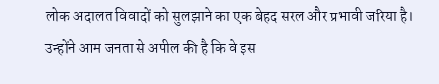लोक अदालत विवादों को सुलझाने का एक बेहद सरल और प्रभावी जरिया है।
उन्होंने आम जनता से अपील की है कि वे इस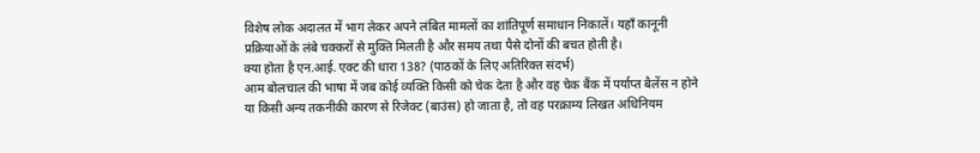विशेष लोक अदालत में भाग लेकर अपने लंबित मामलों का शांतिपूर्ण समाधान निकालें। यहाँ कानूनी प्रक्रियाओं के लंबे चक्करों से मुक्ति मिलती है और समय तथा पैसे दोनों की बचत होती है।
क्या होता है एन.आई. एक्ट की धारा 138? (पाठकों के लिए अतिरिक्त संदर्भ)
आम बोलचाल की भाषा में जब कोई व्यक्ति किसी को चेक देता है और वह चेक बैंक में पर्याप्त बैलेंस न होने या किसी अन्य तकनीकी कारण से रिजेक्ट (बाउंस) हो जाता है, तो वह परक्राम्य लिखत अधिनियम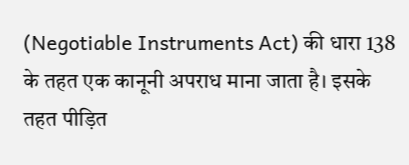(Negotiable Instruments Act) की धारा 138 के तहत एक कानूनी अपराध माना जाता है। इसके तहत पीड़ित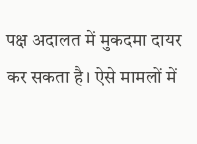पक्ष अदालत में मुकदमा दायर कर सकता है। ऐसे मामलों में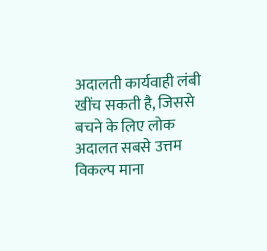अदालती कार्यवाही लंबी खींच सकती है, जिससे बचने के लिए लोक अदालत सबसे उत्तम विकल्प माना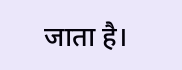जाता है।